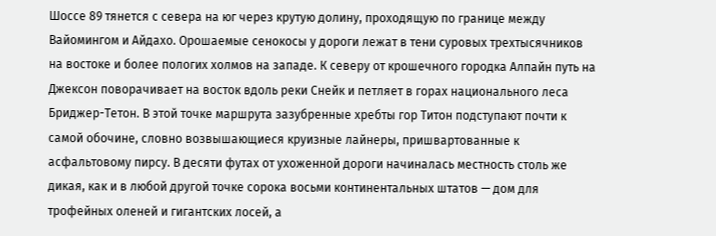Шоссе 89 тянется с севера на юг через крутую долину, проходящую по границе между Вайомингом и Айдахо. Орошаемые сенокосы у дороги лежат в тени суровых трехтысячников на востоке и более пологих холмов на западе. К северу от крошечного городка Алпайн путь на Джексон поворачивает на восток вдоль реки Снейк и петляет в горах национального леса Бриджер-Тетон. В этой точке маршрута зазубренные хребты гор Титон подступают почти к самой обочине, словно возвышающиеся круизные лайнеры, пришвартованные к асфальтовому пирсу. В десяти футах от ухоженной дороги начиналась местность столь же дикая, как и в любой другой точке сорока восьми континентальных штатов — дом для трофейных оленей и гигантских лосей, а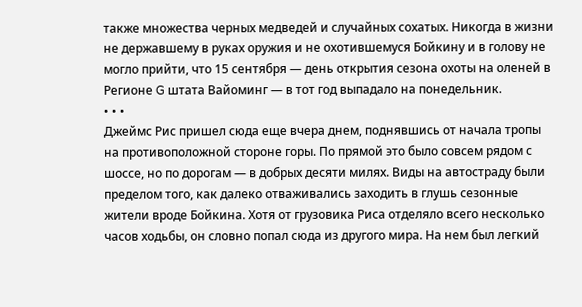также множества черных медведей и случайных сохатых. Никогда в жизни не державшему в руках оружия и не охотившемуся Бойкину и в голову не могло прийти, что 15 сентября — день открытия сезона охоты на оленей в Регионе G штата Вайоминг — в тот год выпадало на понедельник.
• • •
Джеймс Рис пришел сюда еще вчера днем, поднявшись от начала тропы на противоположной стороне горы. По прямой это было совсем рядом с шоссе, но по дорогам — в добрых десяти милях. Виды на автостраду были пределом того, как далеко отваживались заходить в глушь сезонные жители вроде Бойкина. Хотя от грузовика Риса отделяло всего несколько часов ходьбы, он словно попал сюда из другого мира. На нем был легкий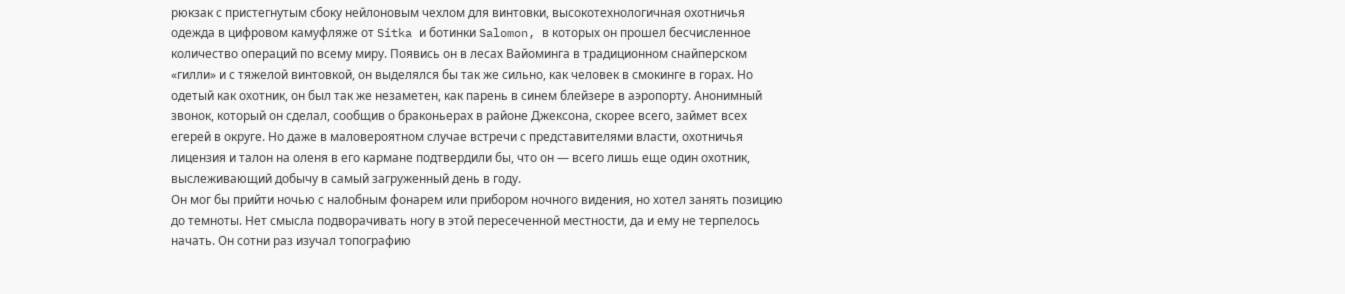рюкзак с пристегнутым сбоку нейлоновым чехлом для винтовки, высокотехнологичная охотничья одежда в цифровом камуфляже от Sitka и ботинки Salomon, в которых он прошел бесчисленное количество операций по всему миру. Появись он в лесах Вайоминга в традиционном снайперском «гилли» и с тяжелой винтовкой, он выделялся бы так же сильно, как человек в смокинге в горах. Но одетый как охотник, он был так же незаметен, как парень в синем блейзере в аэропорту. Анонимный звонок, который он сделал, сообщив о браконьерах в районе Джексона, скорее всего, займет всех егерей в округе. Но даже в маловероятном случае встречи с представителями власти, охотничья лицензия и талон на оленя в его кармане подтвердили бы, что он — всего лишь еще один охотник, выслеживающий добычу в самый загруженный день в году.
Он мог бы прийти ночью с налобным фонарем или прибором ночного видения, но хотел занять позицию до темноты. Нет смысла подворачивать ногу в этой пересеченной местности, да и ему не терпелось начать. Он сотни раз изучал топографию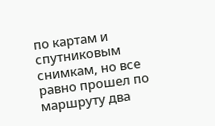по картам и спутниковым снимкам, но все равно прошел по маршруту два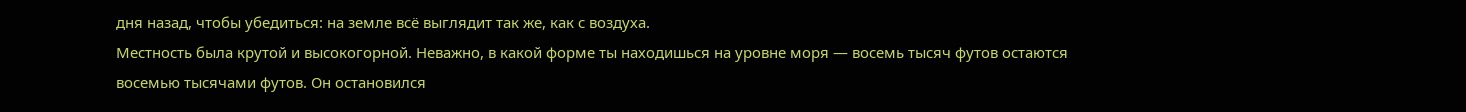дня назад, чтобы убедиться: на земле всё выглядит так же, как с воздуха.
Местность была крутой и высокогорной. Неважно, в какой форме ты находишься на уровне моря — восемь тысяч футов остаются восемью тысячами футов. Он остановился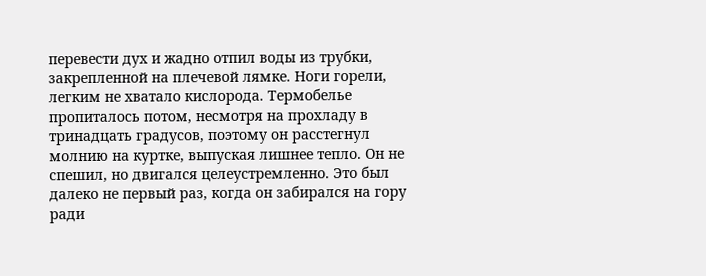перевести дух и жадно отпил воды из трубки, закрепленной на плечевой лямке. Ноги горели, легким не хватало кислорода. Термобелье пропиталось потом, несмотря на прохладу в тринадцать градусов, поэтому он расстегнул молнию на куртке, выпуская лишнее тепло. Он не спешил, но двигался целеустремленно. Это был далеко не первый раз, когда он забирался на гору ради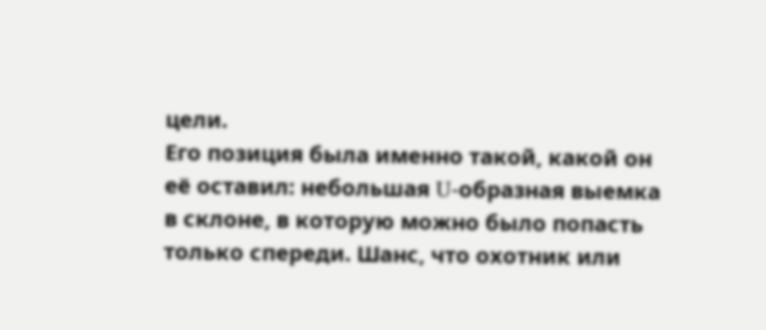цели.
Его позиция была именно такой, какой он её оставил: небольшая U-образная выемка в склоне, в которую можно было попасть только спереди. Шанс, что охотник или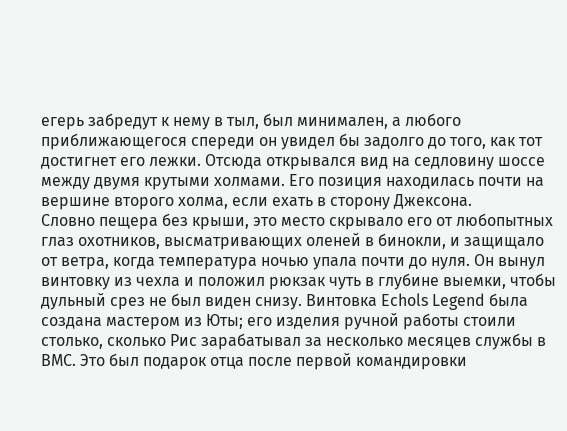егерь забредут к нему в тыл, был минимален, а любого приближающегося спереди он увидел бы задолго до того, как тот достигнет его лежки. Отсюда открывался вид на седловину шоссе между двумя крутыми холмами. Его позиция находилась почти на вершине второго холма, если ехать в сторону Джексона.
Словно пещера без крыши, это место скрывало его от любопытных глаз охотников, высматривающих оленей в бинокли, и защищало от ветра, когда температура ночью упала почти до нуля. Он вынул винтовку из чехла и положил рюкзак чуть в глубине выемки, чтобы дульный срез не был виден снизу. Винтовка Echols Legend была создана мастером из Юты; его изделия ручной работы стоили столько, сколько Рис зарабатывал за несколько месяцев службы в ВМС. Это был подарок отца после первой командировки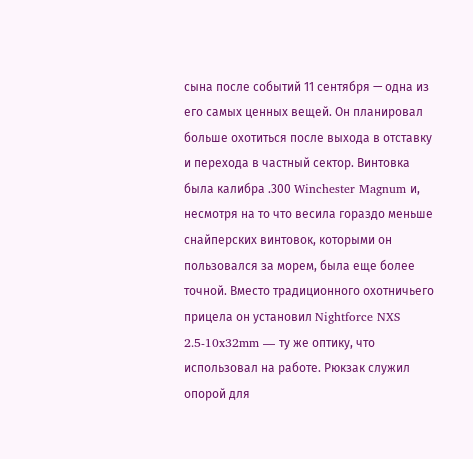сына после событий 11 сентября — одна из его самых ценных вещей. Он планировал больше охотиться после выхода в отставку и перехода в частный сектор. Винтовка была калибра .300 Winchester Magnum и, несмотря на то что весила гораздо меньше снайперских винтовок, которыми он пользовался за морем, была еще более точной. Вместо традиционного охотничьего прицела он установил Nightforce NXS 2.5-10x32mm — ту же оптику, что использовал на работе. Рюкзак служил опорой для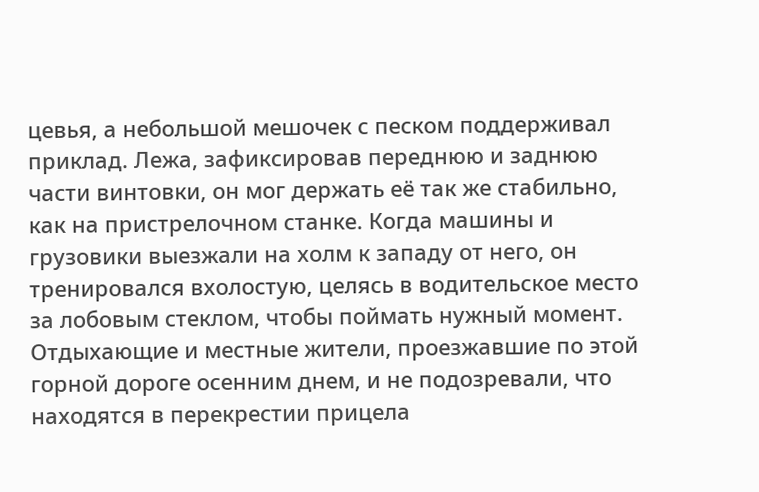цевья, а небольшой мешочек с песком поддерживал приклад. Лежа, зафиксировав переднюю и заднюю части винтовки, он мог держать её так же стабильно, как на пристрелочном станке. Когда машины и грузовики выезжали на холм к западу от него, он тренировался вхолостую, целясь в водительское место за лобовым стеклом, чтобы поймать нужный момент. Отдыхающие и местные жители, проезжавшие по этой горной дороге осенним днем, и не подозревали, что находятся в перекрестии прицела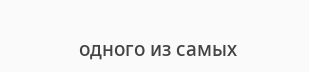одного из самых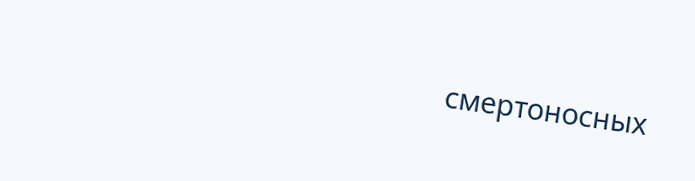смертоносных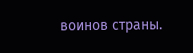воинов страны.